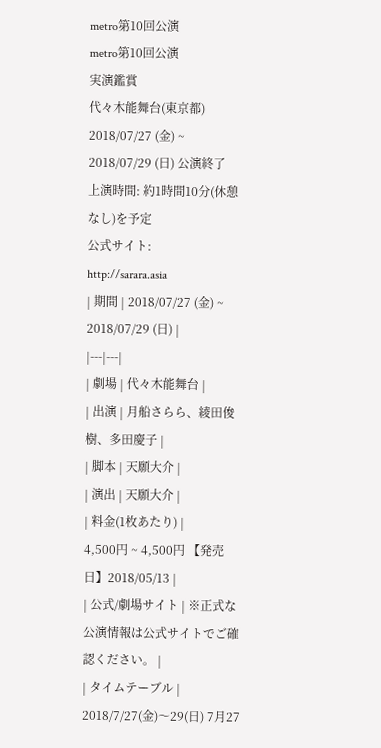metro第10回公演
metro第10回公演
実演鑑賞
代々木能舞台(東京都)
2018/07/27 (金) ~ 2018/07/29 (日) 公演終了
上演時間: 約1時間10分(休憩なし)を予定
公式サイト:
http://sarara.asia
| 期間 | 2018/07/27 (金) ~ 2018/07/29 (日) |
|---|---|
| 劇場 | 代々木能舞台 |
| 出演 | 月船さらら、綾田俊樹、多田慶子 |
| 脚本 | 天願大介 |
| 演出 | 天願大介 |
| 料金(1枚あたり) |
4,500円 ~ 4,500円 【発売日】2018/05/13 |
| 公式/劇場サイト | ※正式な公演情報は公式サイトでご確認ください。 |
| タイムテーブル | 2018/7/27(金)〜29(日) 7月27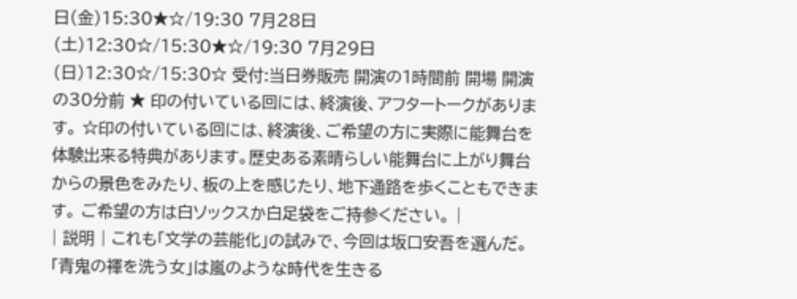日(金)15:30★☆/19:30 7月28日(土)12:30☆/15:30★☆/19:30 7月29日(日)12:30☆/15:30☆ 受付:当日券販売 開演の1時間前 開場 開演の30分前 ★ 印の付いている回には、終演後、アフタートークがあります。 ☆印の付いている回には、終演後、ご希望の方に実際に能舞台を体験出来る特典があります。歴史ある素晴らしい能舞台に上がり舞台からの景色をみたり、板の上を感じたり、地下通路を歩くこともできます。 ご希望の方は白ソックスか白足袋をご持参ください。 |
| 説明 | これも「文学の芸能化」の試みで、今回は坂口安吾を選んだ。 「青鬼の褌を洗う女」は嵐のような時代を生きる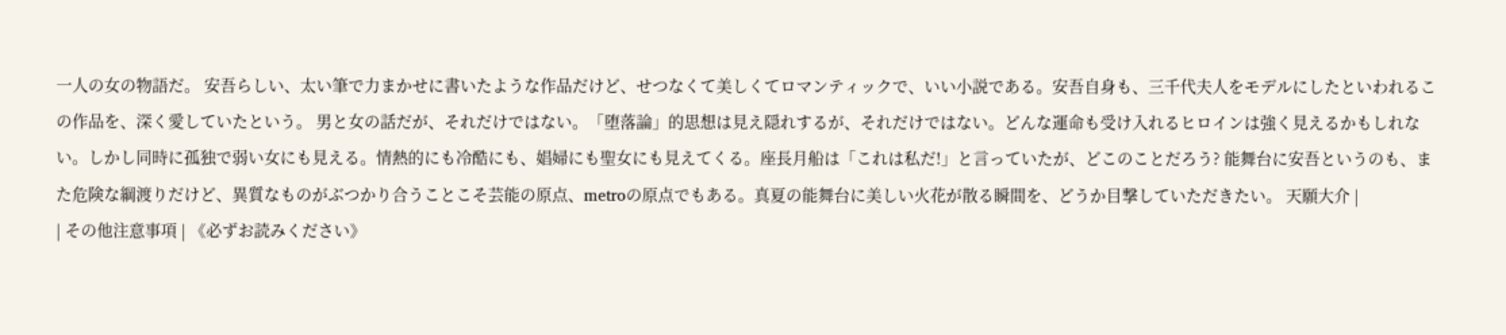一人の女の物語だ。 安吾らしい、太い筆で力まかせに書いたような作品だけど、せつなくて美しくてロマンティックで、いい小説である。安吾自身も、三千代夫人をモデルにしたといわれるこの作品を、深く愛していたという。 男と女の話だが、それだけではない。「堕落論」的思想は見え隠れするが、それだけではない。どんな運命も受け入れるヒロインは強く見えるかもしれない。しかし同時に孤独で弱い女にも見える。情熱的にも冷酷にも、娼婦にも聖女にも見えてくる。座長月船は「これは私だ!」と言っていたが、どこのことだろう? 能舞台に安吾というのも、また危険な綱渡りだけど、異質なものがぶつかり合うことこそ芸能の原点、metroの原点でもある。真夏の能舞台に美しい火花が散る瞬間を、どうか目撃していただきたい。 天願大介 |
| その他注意事項 | 《必ずお読みください》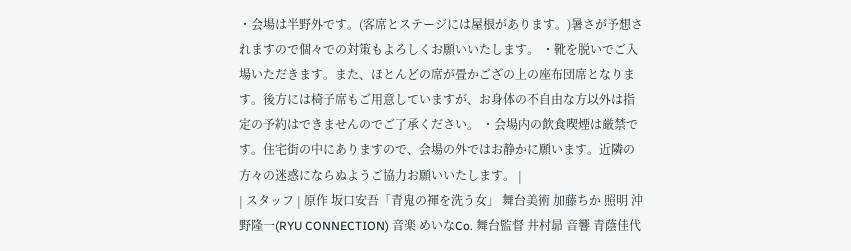・会場は半野外です。(客席とステージには屋根があります。)暑さが予想されますので個々での対策もよろしくお願いいたします。 ・靴を脱いでご入場いただきます。また、ほとんどの席が畳かござの上の座布団席となります。後方には椅子席もご用意していますが、お身体の不自由な方以外は指定の予約はできませんのでご了承ください。 ・会場内の飲食喫煙は厳禁です。住宅街の中にありますので、会場の外ではお静かに願います。近隣の方々の迷惑にならぬようご協力お願いいたします。 |
| スタッフ | 原作 坂口安吾「青鬼の褌を洗う女」 舞台美術 加藤ちか 照明 沖野隆一(RYU CONNECTION) 音楽 めいなCo. 舞台監督 井村昴 音響 青蔭佳代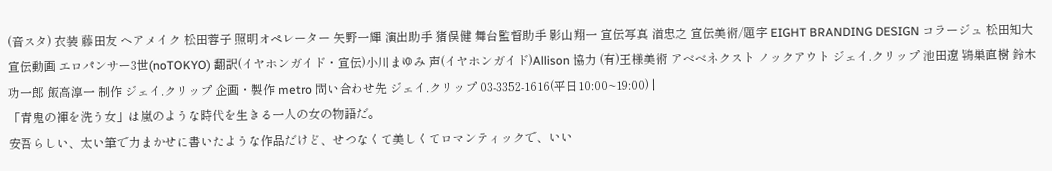(音スタ) 衣装 藤田友 ヘアメイク 松田蓉子 照明オペレーター 矢野一輝 演出助手 猪俣健 舞台監督助手 影山翔一 宣伝写真 渞忠之 宣伝美術/題字 EIGHT BRANDING DESIGN コラージュ 松田知大 宣伝動画 エロパンサー3世(noTOKYO) 翻訳(イヤホンガイド・宣伝)小川まゆみ 声(イヤホンガイド)Allison 協力 (有)王様美術 アベベネクスト ノックアウト ジェイ.クリップ 池田遼 鴇巣直樹 鈴木功一郎 飯高淳一 制作 ジェイ.クリップ 企画・製作 metro 問い合わせ先 ジェイ.クリップ 03-3352-1616(平日10:00~19:00) |
「青鬼の褌を洗う女」は嵐のような時代を生きる一人の女の物語だ。
安吾らしい、太い筆で力まかせに書いたような作品だけど、せつなくて美しくてロマンティックで、いい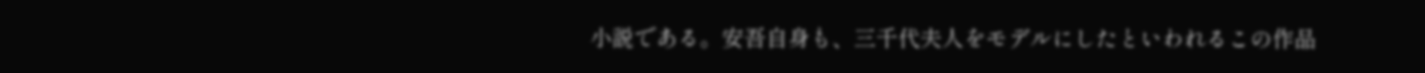小説である。安吾自身も、三千代夫人をモデルにしたといわれるこの作品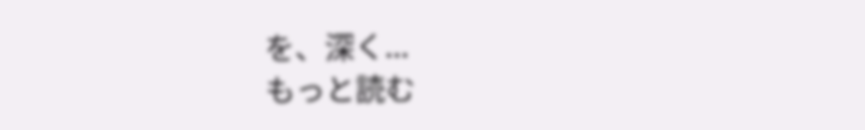を、深く...
もっと読む